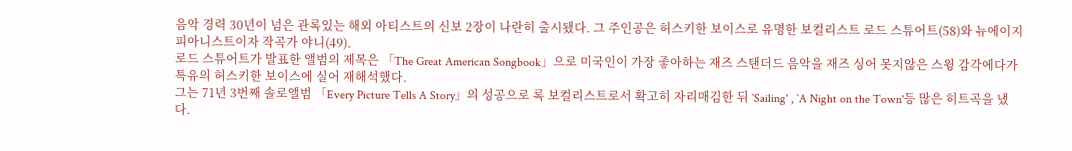음악 경력 30년이 넘은 관록있는 해외 아티스트의 신보 2장이 나란히 출시됐다. 그 주인공은 허스키한 보이스로 유명한 보컬리스트 로드 스튜어트(58)와 뉴에이지 피아니스트이자 작곡가 야니(49).
로드 스튜어트가 발표한 앨범의 제목은 「The Great American Songbook」으로 미국인이 가장 좋아하는 재즈 스탠더드 음악을 재즈 싱어 못지않은 스윙 감각에다가 특유의 허스키한 보이스에 실어 재해석했다.
그는 71년 3번째 솔로앨범 「Every Picture Tells A Story」의 성공으로 록 보컬리스트로서 확고히 자리매김한 뒤 `Sailing' , `A Night on the Town'등 많은 히트곡을 냈다.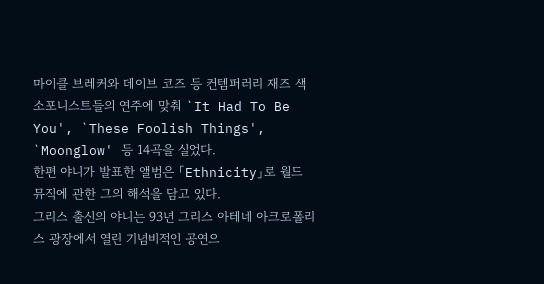마이클 브레커와 데이브 코즈 등 컨템퍼러리 재즈 색소포니스트들의 연주에 맞춰 `It Had To Be You', `These Foolish Things', `Moonglow' 등 14곡을 실었다.
한편 야니가 발표한 앨범은 「Ethnicity」로 월드 뮤직에 관한 그의 해석을 담고 있다.
그리스 출신의 야니는 93년 그리스 아테네 아크로폴리스 광장에서 열린 기념비적인 공연으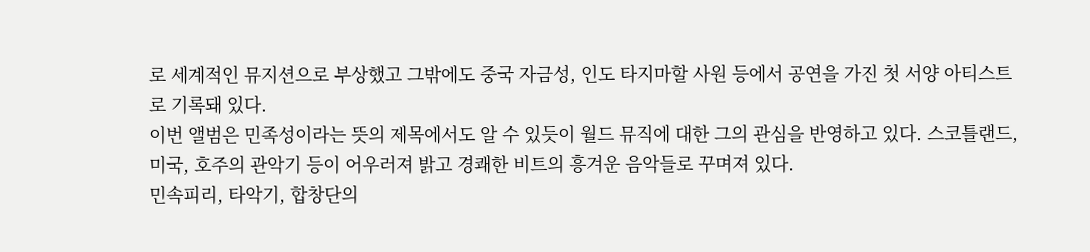로 세계적인 뮤지션으로 부상했고 그밖에도 중국 자금성, 인도 타지마할 사원 등에서 공연을 가진 첫 서양 아티스트로 기록돼 있다.
이번 앨범은 민족성이라는 뜻의 제목에서도 알 수 있듯이 월드 뮤직에 대한 그의 관심을 반영하고 있다. 스코틀랜드, 미국, 호주의 관악기 등이 어우러져 밝고 경쾌한 비트의 흥겨운 음악들로 꾸며져 있다.
민속피리, 타악기, 합창단의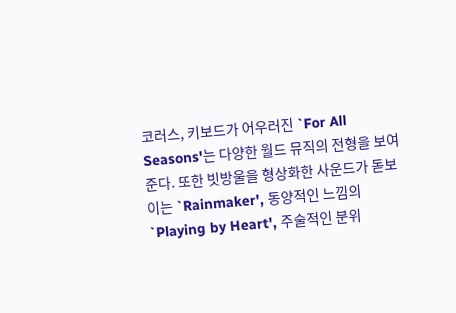코러스, 키보드가 어우러진 `For All Seasons'는 다양한 월드 뮤직의 전형을 보여준다. 또한 빗방울을 형상화한 사운드가 돋보이는 `Rainmaker', 동양적인 느낌의 `Playing by Heart', 주술적인 분위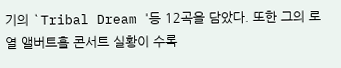기의 `Tribal Dream '등 12곡을 담았다. 또한 그의 로열 앨버트홀 콘서트 실황이 수록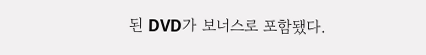된 DVD가 보너스로 포함됐다.